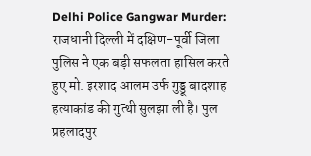Delhi Police Gangwar Murder: राजधानी दिल्ली में दक्षिण-पूर्वी जिला पुलिस ने एक बड़ी सफलता हासिल करते हुए मो. इरशाद आलम उर्फ गुड्डू बादशाह हत्याकांड की गुत्थी सुलझा ली है। पुल प्रहलादपुर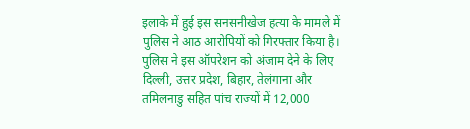इलाके में हुई इस सनसनीखेज हत्या के मामले में पुलिस ने आठ आरोपियों को गिरफ्तार किया है। पुलिस ने इस ऑपरेशन को अंजाम देने के लिए दिल्ली, उत्तर प्रदेश, बिहार, तेलंगाना और तमिलनाडु सहित पांच राज्यों में 12,000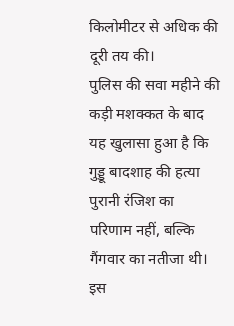किलोमीटर से अधिक की दूरी तय की।
पुलिस की सवा महीने की कड़ी मशक्कत के बाद यह खुलासा हुआ है कि गुड्डू बादशाह की हत्या पुरानी रंजिश का परिणाम नहीं, बल्कि गैंगवार का नतीजा थी। इस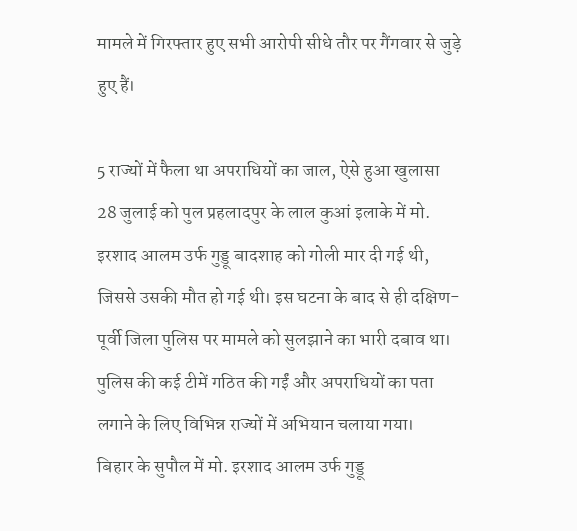मामले में गिरफ्तार हुए सभी आरोपी सीधे तौर पर गैंगवार से जुड़े हुए हैं।

5 राज्यों में फैला था अपराधियों का जाल, ऐसे हुआ खुलासा
28 जुलाई को पुल प्रहलादपुर के लाल कुआं इलाके में मो. इरशाद आलम उर्फ गुड्डू बादशाह को गोली मार दी गई थी, जिससे उसकी मौत हो गई थी। इस घटना के बाद से ही दक्षिण-पूर्वी जिला पुलिस पर मामले को सुलझाने का भारी दबाव था। पुलिस की कई टीमें गठित की गईं और अपराधियों का पता लगाने के लिए विभिन्न राज्यों में अभियान चलाया गया।
बिहार के सुपौल में मो. इरशाद आलम उर्फ गुड्डू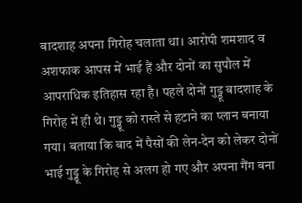बादशाह अपना गिरोह चलाता था। आरोपी शमशाद व अशफाक आपस में भाई हैं और दोनों का सुपौल में आपराधिक इतिहास रहा है। पहले दोनों गुड्डू बादशाह के गिरोह में ही थे। गुड्डू को रास्ते से हटाने का प्लान बनाया गया। बताया कि बाद में पैसों की लेन-देन को लेकर दोनों भाई गुड्डू के गिरोह से अलग हो गए और अपना गैंग बना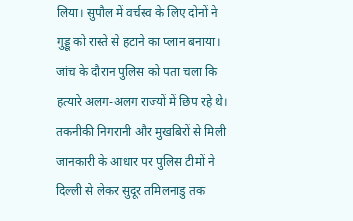लिया। सुपौल में वर्चस्व के लिए दोनों ने गुड्डू को रास्ते से हटाने का प्लान बनाया। जांच के दौरान पुलिस को पता चला कि हत्यारे अलग-अलग राज्यों में छिप रहे थे। तकनीकी निगरानी और मुखबिरों से मिली जानकारी के आधार पर पुलिस टीमों ने दिल्ली से लेकर सुदूर तमिलनाडु तक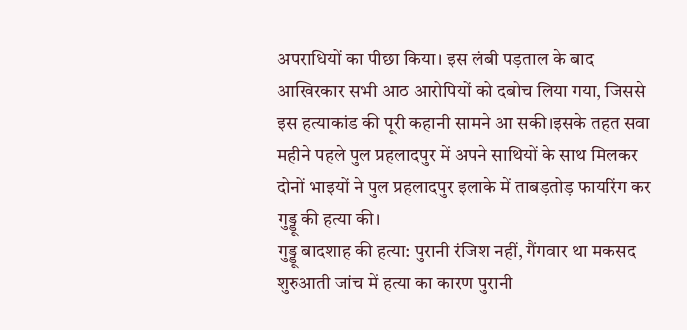अपराधियों का पीछा किया। इस लंबी पड़ताल के बाद आखिरकार सभी आठ आरोपियों को दबोच लिया गया, जिससे इस हत्याकांड की पूरी कहानी सामने आ सकी।इसके तहत सवा महीने पहले पुल प्रहलादपुर में अपने साथियों के साथ मिलकर दोनों भाइयों ने पुल प्रहलादपुर इलाके में ताबड़तोड़ फायरिंग कर गुड्डू की हत्या की।
गुड्डू बादशाह की हत्या: पुरानी रंजिश नहीं, गैंगवार था मकसद
शुरुआती जांच में हत्या का कारण पुरानी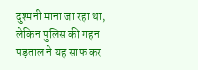दुश्मनी माना जा रहा था, लेकिन पुलिस की गहन पड़ताल ने यह साफ कर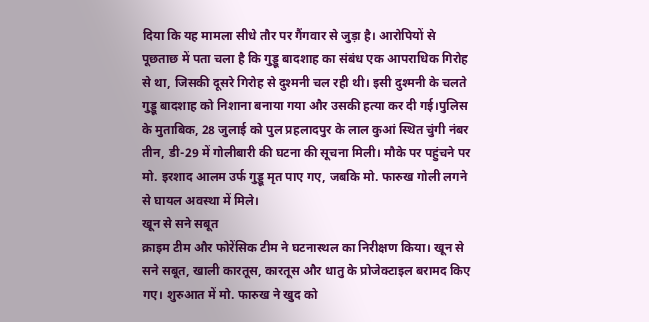दिया कि यह मामला सीधे तौर पर गैंगवार से जुड़ा है। आरोपियों से पूछताछ में पता चला है कि गुड्डू बादशाह का संबंध एक आपराधिक गिरोह से था, जिसकी दूसरे गिरोह से दुश्मनी चल रही थी। इसी दुश्मनी के चलते गुड्डू बादशाह को निशाना बनाया गया और उसकी हत्या कर दी गई।पुलिस के मुताबिक, 28 जुलाई को पुल प्रहलादपुर के लाल कुआं स्थित चुंगी नंबर तीन, डी-29 में गोलीबारी की घटना की सूचना मिली। मौके पर पहुंचने पर मो. इरशाद आलम उर्फ गुड्डू मृत पाए गए, जबकि मो. फारुख गोली लगने से घायल अवस्था में मिले।
खून से सने सबूत
क्राइम टीम और फोरेंसिक टीम ने घटनास्थल का निरीक्षण किया। खून से सने सबूत, खाली कारतूस, कारतूस और धातु के प्रोजेक्टाइल बरामद किए गए। शुरुआत में मो. फारुख ने खुद को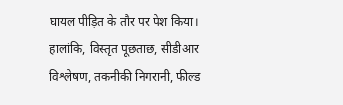घायल पीड़ित के तौर पर पेश किया। हालांकि, विस्तृत पूछताछ, सीडीआर विश्लेषण, तकनीकी निगरानी, फील्ड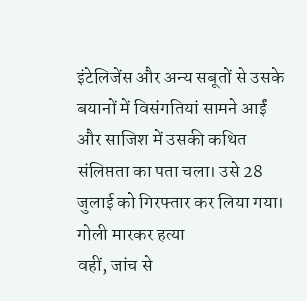इंटेलिजेंस और अन्य सबूतों से उसके बयानों में विसंगतियां सामने आईं और साजिश में उसकी कथित संलिप्तता का पता चला। उसे 28 जुलाई को गिरफ्तार कर लिया गया।
गोली मारकर हत्या
वहीं, जांच से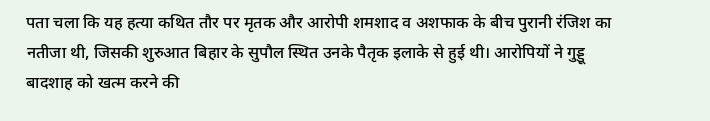पता चला कि यह हत्या कथित तौर पर मृतक और आरोपी शमशाद व अशफाक के बीच पुरानी रंजिश का नतीजा थी, जिसकी शुरुआत बिहार के सुपौल स्थित उनके पैतृक इलाके से हुई थी। आरोपियों ने गुड्डू बादशाह को खत्म करने की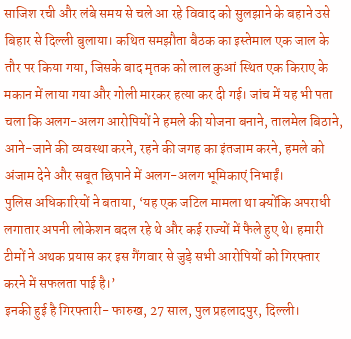साजिश रची और लंबे समय से चले आ रहे विवाद को सुलझाने के बहाने उसे बिहार से दिल्ली बुलाया। कथित समझौता बैठक का इस्तेमाल एक जाल के तौर पर किया गया, जिसके बाद मृतक को लाल कुआं स्थित एक किराए के मकान में लाया गया और गोली मारकर हत्या कर दी गई। जांच में यह भी पता चला कि अलग-अलग आरोपियों ने हमले की योजना बनाने, तालमेल बिठाने, आने-जाने की व्यवस्था करने, रहने की जगह का इंतजाम करने, हमले को अंजाम देने और सबूत छिपाने में अलग-अलग भूमिकाएं निभाईं।
पुलिस अधिकारियों ने बताया, ‘यह एक जटिल मामला था क्योंकि अपराधी लगातार अपनी लोकेशन बदल रहे थे और कई राज्यों में फैले हुए थे। हमारी टीमों ने अथक प्रयास कर इस गैंगवार से जुड़े सभी आरोपियों को गिरफ्तार करने में सफलता पाई है।’
इनकी हुई है गिरफ्तारी- फारुख, 27 साल, पुल प्रहलादपुर, दिल्ली।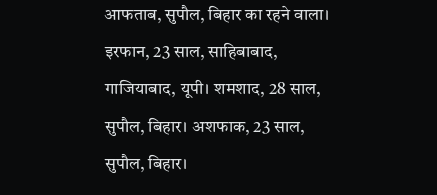आफताब, सुपौल, बिहार का रहने वाला। इरफान, 23 साल, साहिबाबाद, गाजियाबाद, यूपी। शमशाद, 28 साल, सुपौल, बिहार। अशफाक, 23 साल, सुपौल, बिहार।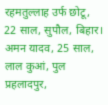रहमतुल्लाह उर्फ छोटू, 22 साल, सुपौल, बिहार। अमन यादव, 25 साल, लाल कुआं, पुल प्रहलादपुर,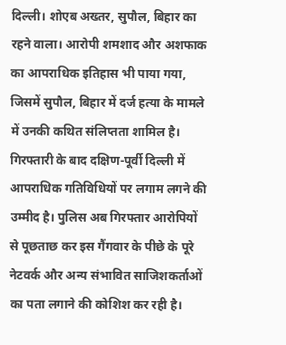दिल्ली। शोएब अख्तर, सुपौल, बिहार का रहने वाला। आरोपी शमशाद और अशफाक का आपराधिक इतिहास भी पाया गया, जिसमें सुपौल, बिहार में दर्ज हत्या के मामले में उनकी कथित संलिप्तता शामिल है। गिरफ्तारी के बाद दक्षिण-पूर्वी दिल्ली में आपराधिक गतिविधियों पर लगाम लगने की उम्मीद है। पुलिस अब गिरफ्तार आरोपियों से पूछताछ कर इस गैंगवार के पीछे के पूरे नेटवर्क और अन्य संभावित साजिशकर्ताओं का पता लगाने की कोशिश कर रही है।